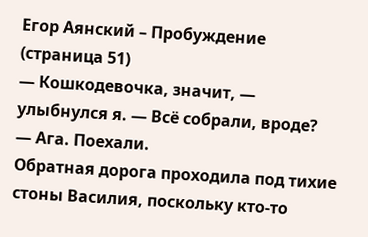Егор Аянский – Пробуждение (страница 51)
— Кошкодевочка, значит, — улыбнулся я. — Всё собрали, вроде?
— Ага. Поехали.
Обратная дорога проходила под тихие стоны Василия, поскольку кто-то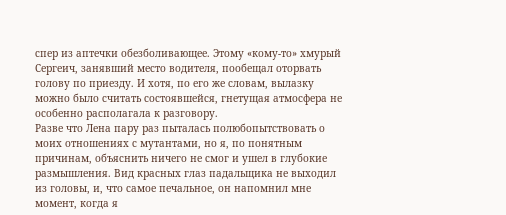спер из аптечки обезболивающее. Этому «кому-то» хмурый Сергеич, занявший место водителя, пообещал оторвать голову по приезду. И хотя, по его же словам, вылазку можно было считать состоявшейся, гнетущая атмосфера не особенно располагала к разговору.
Разве что Лена пару раз пыталась полюбопытствовать о моих отношениях с мутантами, но я, по понятным причинам, объяснить ничего не смог и ушел в глубокие размышления. Вид красных глаз падальщика не выходил из головы, и, что самое печальное, он напомнил мне момент, когда я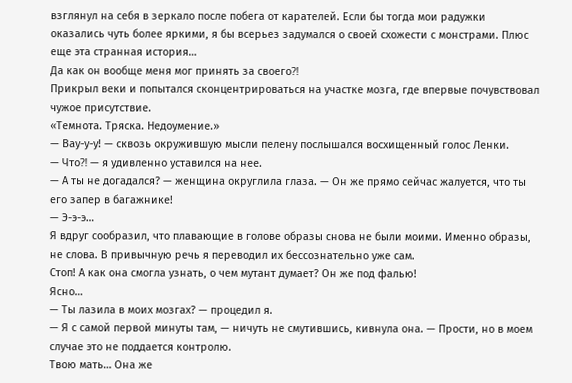взглянул на себя в зеркало после побега от карателей. Если бы тогда мои радужки оказались чуть более яркими, я бы всерьез задумался о своей схожести с монстрами. Плюс еще эта странная история…
Да как он вообще меня мог принять за своего⁈
Прикрыл веки и попытался сконцентрироваться на участке мозга, где впервые почувствовал чужое присутствие.
«Темнота. Тряска. Недоумение.»
— Вау-у-у! — сквозь окружившую мысли пелену послышался восхищенный голос Ленки.
— Что⁈ — я удивленно уставился на нее.
— А ты не догадался? — женщина округлила глаза. — Он же прямо сейчас жалуется, что ты его запер в багажнике!
— Э-э-э…
Я вдруг сообразил, что плавающие в голове образы снова не были моими. Именно образы, не слова. В привычную речь я переводил их бессознательно уже сам.
Стоп! А как она смогла узнать, о чем мутант думает? Он же под фалью!
Ясно…
— Ты лазила в моих мозгах? — процедил я.
— Я с самой первой минуты там, — ничуть не смутившись, кивнула она. — Прости, но в моем случае это не поддается контролю.
Твою мать… Она же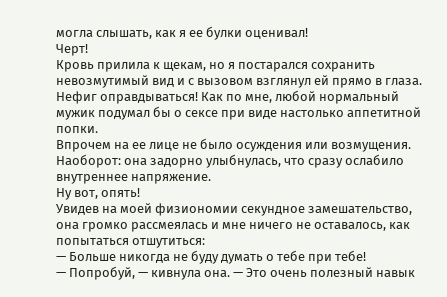могла слышать, как я ее булки оценивал!
Черт!
Кровь прилила к щекам, но я постарался сохранить невозмутимый вид и с вызовом взглянул ей прямо в глаза. Нефиг оправдываться! Как по мне, любой нормальный мужик подумал бы о сексе при виде настолько аппетитной попки.
Впрочем на ее лице не было осуждения или возмущения. Наоборот: она задорно улыбнулась, что сразу ослабило внутреннее напряжение.
Ну вот, опять!
Увидев на моей физиономии секундное замешательство, она громко рассмеялась и мне ничего не оставалось, как попытаться отшутиться:
— Больше никогда не буду думать о тебе при тебе!
— Попробуй, — кивнула она. — Это очень полезный навык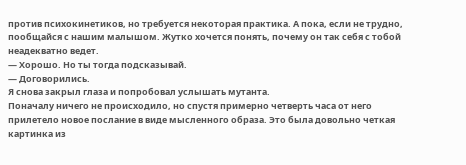против психокинетиков, но требуется некоторая практика. А пока, если не трудно, пообщайся с нашим малышом. Жутко хочется понять, почему он так себя с тобой неадекватно ведет.
— Хорошо. Но ты тогда подсказывай.
— Договорились.
Я снова закрыл глаза и попробовал услышать мутанта.
Поначалу ничего не происходило, но спустя примерно четверть часа от него прилетело новое послание в виде мысленного образа. Это была довольно четкая картинка из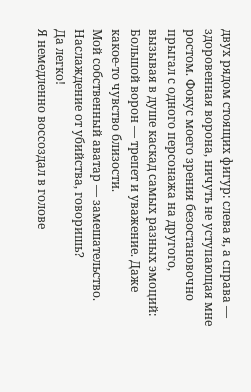двух рядом стоящих фигур: слева я, а справа — здоровенная ворона, ничуть не уступающая мне ростом. Фокус моего зрения безостановочно прыгал с одного персонажа на другого, вызывая в душе каскад самых разных эмоций:
Большой ворон — трепет и уважение. Даже какое-то чувство близости.
Мой собственный аватар — замешательство.
Наслаждение от убийства, говоришь?
Да легко!
Я немедленно воссоздал в голове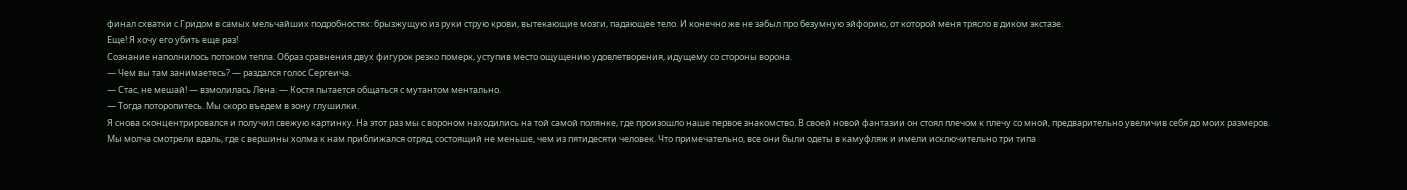финал схватки с Гридом в самых мельчайших подробностях: брызжущую из руки струю крови, вытекающие мозги, падающее тело. И конечно же не забыл про безумную эйфорию, от которой меня трясло в диком экстазе.
Еще! Я хочу его убить еще раз!
Сознание наполнилось потоком тепла. Образ сравнения двух фигурок резко померк, уступив место ощущению удовлетворения, идущему со стороны ворона.
— Чем вы там занимаетесь? — раздался голос Сергеича.
— Стас, не мешай! — взмолилась Лена. — Костя пытается общаться с мутантом ментально.
— Тогда поторопитесь. Мы скоро въедем в зону глушилки.
Я снова сконцентрировался и получил свежую картинку. На этот раз мы с вороном находились на той самой полянке, где произошло наше первое знакомство. В своей новой фантазии он стоял плечом к плечу со мной, предварительно увеличив себя до моих размеров. Мы молча смотрели вдаль, где с вершины холма к нам приближался отряд, состоящий не меньше, чем из пятидесяти человек. Что примечательно, все они были одеты в камуфляж и имели исключительно три типа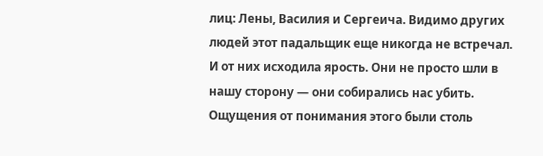лиц: Лены, Василия и Сергеича. Видимо других людей этот падальщик еще никогда не встречал.
И от них исходила ярость. Они не просто шли в нашу сторону — они собирались нас убить. Ощущения от понимания этого были столь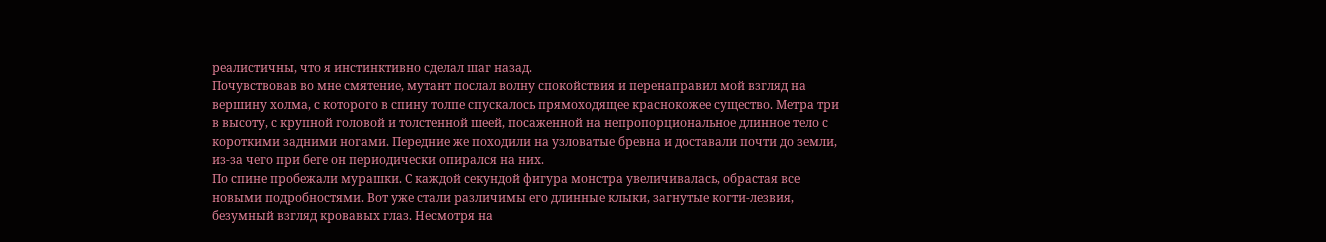реалистичны, что я инстинктивно сделал шаг назад.
Почувствовав во мне смятение, мутант послал волну спокойствия и перенаправил мой взгляд на вершину холма, с которого в спину толпе спускалось прямоходящее краснокожее существо. Метра три в высоту, с крупной головой и толстенной шеей, посаженной на непропорциональное длинное тело с короткими задними ногами. Передние же походили на узловатые бревна и доставали почти до земли, из-за чего при беге он периодически опирался на них.
По спине пробежали мурашки. С каждой секундой фигура монстра увеличивалась, обрастая все новыми подробностями. Вот уже стали различимы его длинные клыки, загнутые когти-лезвия, безумный взгляд кровавых глаз. Несмотря на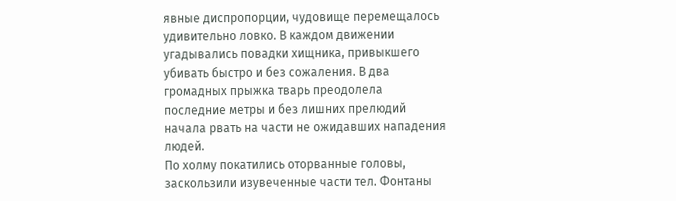явные диспропорции, чудовище перемещалось удивительно ловко. В каждом движении угадывались повадки хищника, привыкшего убивать быстро и без сожаления. В два громадных прыжка тварь преодолела последние метры и без лишних прелюдий начала рвать на части не ожидавших нападения людей.
По холму покатились оторванные головы, заскользили изувеченные части тел. Фонтаны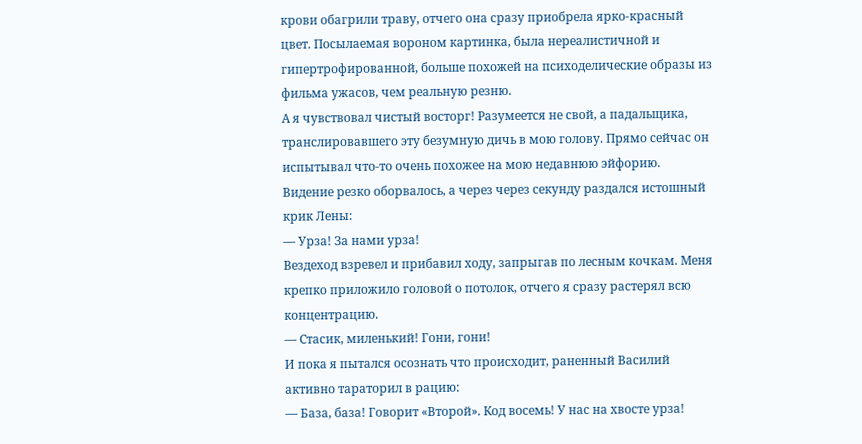крови обагрили траву, отчего она сразу приобрела ярко-красный цвет. Посылаемая вороном картинка, была нереалистичной и гипертрофированной, больше похожей на психоделические образы из фильма ужасов, чем реальную резню.
А я чувствовал чистый восторг! Разумеется не свой, а падальщика, транслировавшего эту безумную дичь в мою голову. Прямо сейчас он испытывал что-то очень похожее на мою недавнюю эйфорию.
Видение резко оборвалось, а через через секунду раздался истошный крик Лены:
— Урза! За нами урза!
Вездеход взревел и прибавил ходу, запрыгав по лесным кочкам. Меня крепко приложило головой о потолок, отчего я сразу растерял всю концентрацию.
— Стасик, миленький! Гони, гони!
И пока я пытался осознать что происходит, раненный Василий активно тараторил в рацию:
— База, база! Говорит «Второй». Код восемь! У нас на хвосте урза!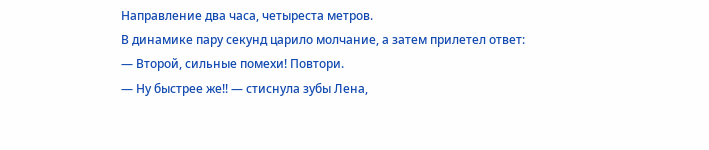Направление два часа, четыреста метров.
В динамике пару секунд царило молчание, а затем прилетел ответ:
— Второй, сильные помехи! Повтори.
— Ну быстрее же!! — стиснула зубы Лена,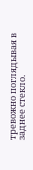тревожно поглядывая в заднее стекло.